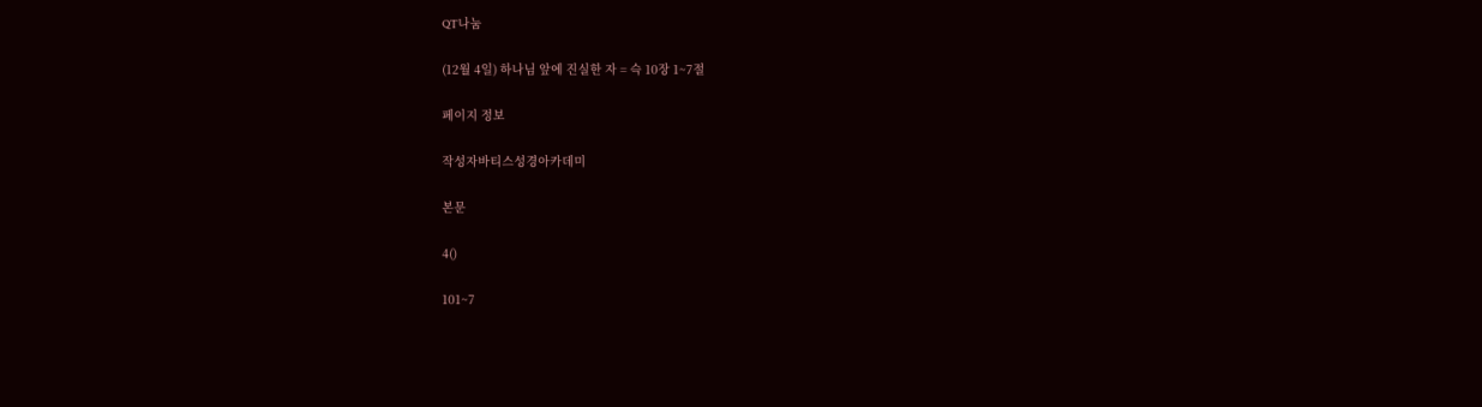QT나눔

(12월 4일) 하나님 앞에 진실한 자 = 슥 10장 1~7절

페이지 정보

작성자바티스성경아카데미

본문

4()

101~7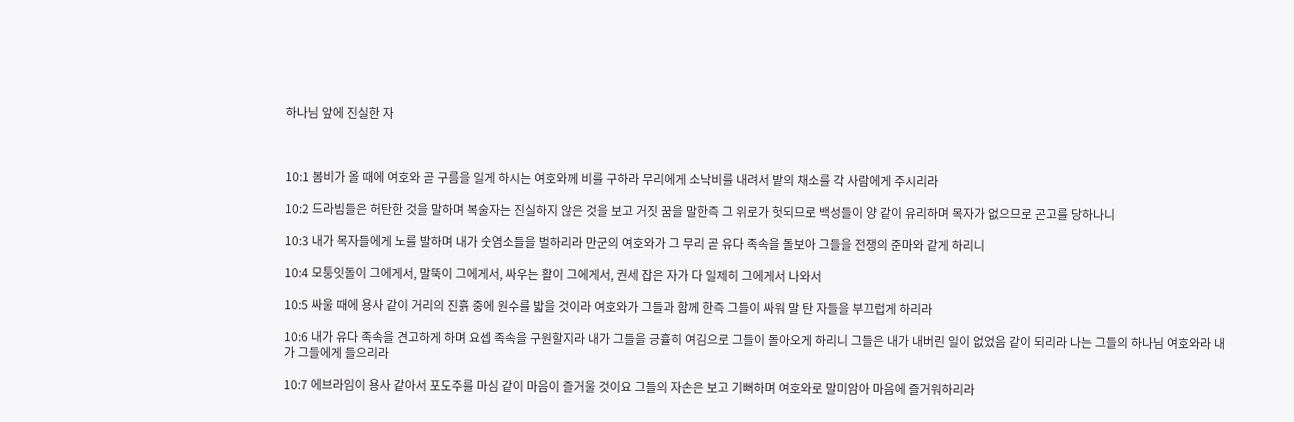하나님 앞에 진실한 자



10:1 봄비가 올 때에 여호와 곧 구름을 일게 하시는 여호와께 비를 구하라 무리에게 소낙비를 내려서 밭의 채소를 각 사람에게 주시리라

10:2 드라빔들은 허탄한 것을 말하며 복술자는 진실하지 않은 것을 보고 거짓 꿈을 말한즉 그 위로가 헛되므로 백성들이 양 같이 유리하며 목자가 없으므로 곤고를 당하나니

10:3 내가 목자들에게 노를 발하며 내가 숫염소들을 벌하리라 만군의 여호와가 그 무리 곧 유다 족속을 돌보아 그들을 전쟁의 준마와 같게 하리니

10:4 모퉁잇돌이 그에게서, 말뚝이 그에게서, 싸우는 활이 그에게서, 권세 잡은 자가 다 일제히 그에게서 나와서

10:5 싸울 때에 용사 같이 거리의 진흙 중에 원수를 밟을 것이라 여호와가 그들과 함께 한즉 그들이 싸워 말 탄 자들을 부끄럽게 하리라

10:6 내가 유다 족속을 견고하게 하며 요셉 족속을 구원할지라 내가 그들을 긍휼히 여김으로 그들이 돌아오게 하리니 그들은 내가 내버린 일이 없었음 같이 되리라 나는 그들의 하나님 여호와라 내가 그들에게 들으리라

10:7 에브라임이 용사 같아서 포도주를 마심 같이 마음이 즐거울 것이요 그들의 자손은 보고 기뻐하며 여호와로 말미암아 마음에 즐거워하리라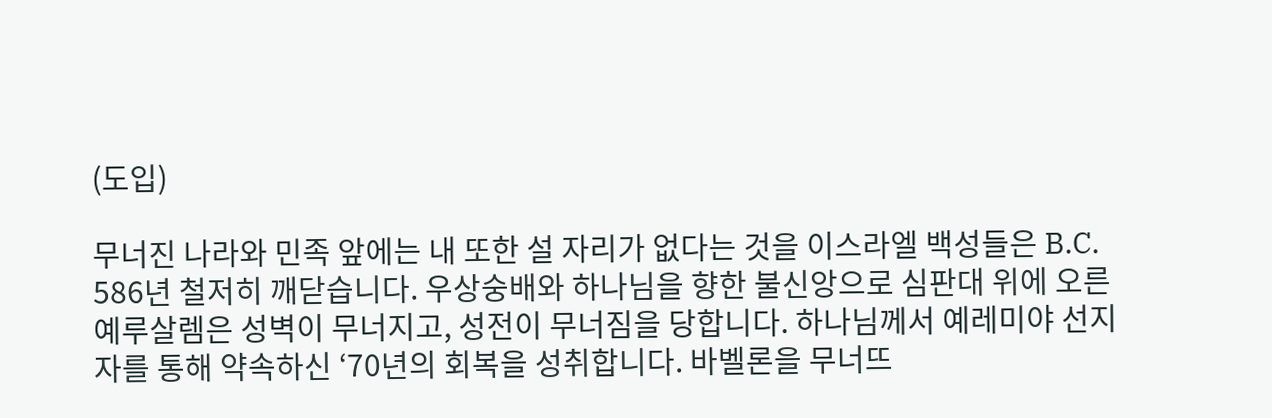(도입)

무너진 나라와 민족 앞에는 내 또한 설 자리가 없다는 것을 이스라엘 백성들은 B.C. 586년 철저히 깨닫습니다. 우상숭배와 하나님을 향한 불신앙으로 심판대 위에 오른 예루살렘은 성벽이 무너지고, 성전이 무너짐을 당합니다. 하나님께서 예레미야 선지자를 통해 약속하신 ‘70년의 회복을 성취합니다. 바벨론을 무너뜨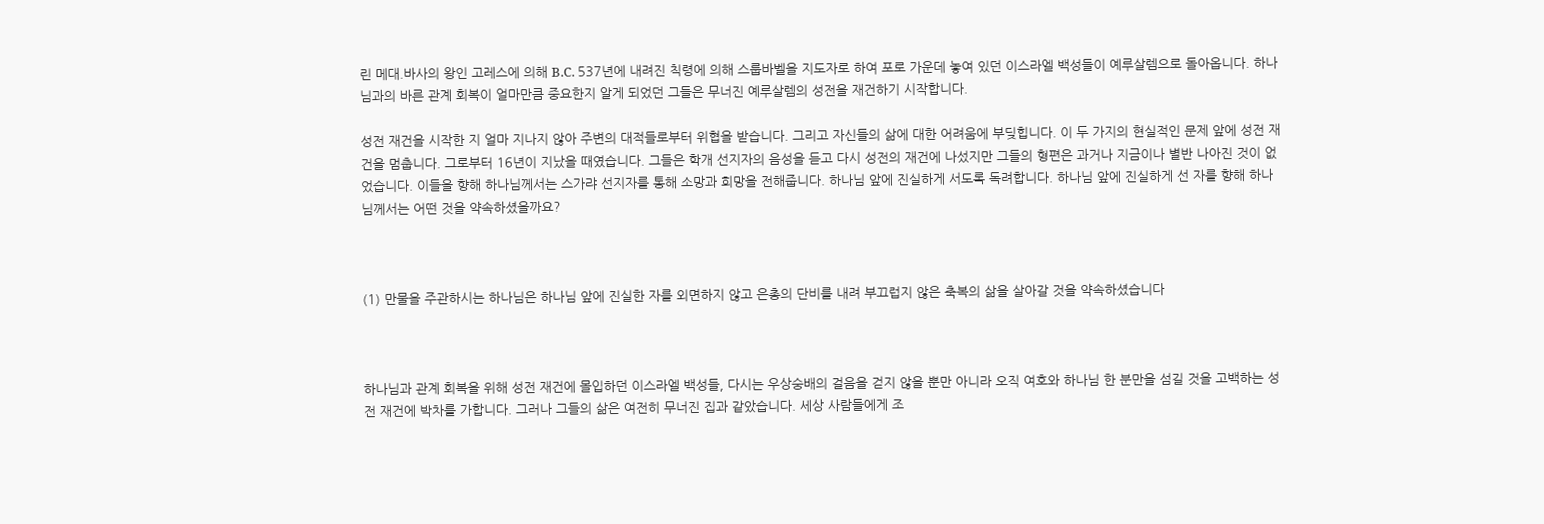린 메대.바사의 왕인 고레스에 의해 B.C. 537년에 내려진 칙령에 의해 스룹바벨을 지도자로 하여 포로 가운데 놓여 있던 이스라엘 백성들이 예루살렘으로 돌아옵니다. 하나님과의 바른 관계 회복이 얼마만큼 중요한지 알게 되었던 그들은 무너진 예루살렘의 성전을 재건하기 시작합니다.

성전 재건을 시작한 지 얼마 지나지 않아 주변의 대적들로부터 위협을 받습니다. 그리고 자신들의 삶에 대한 어려움에 부딪힙니다. 이 두 가지의 현실적인 문제 앞에 성전 재건을 멈춥니다. 그로부터 16년이 지났을 때였습니다. 그들은 학개 선지자의 음성을 듣고 다시 성전의 재건에 나섰지만 그들의 형편은 과거나 지금이나 별반 나아진 것이 없었습니다. 이들을 향해 하나님께서는 스가랴 선지자를 통해 소망과 희망을 전해줍니다. 하나님 앞에 진실하게 서도록 독려합니다. 하나님 앞에 진실하게 선 자를 향해 하나님께서는 어떤 것을 약속하셨을까요?



(1) 만물을 주관하시는 하나님은 하나님 앞에 진실한 자를 외면하지 않고 은총의 단비를 내려 부끄럽지 않은 축복의 삶을 살아갈 것을 약속하셨습니다



하나님과 관계 회복을 위해 성전 재건에 몰입하던 이스라엘 백성들, 다시는 우상숭배의 걸음을 걷지 않을 뿐만 아니라 오직 여호와 하나님 한 분만을 섬길 것을 고백하는 성전 재건에 박차를 가합니다. 그러나 그들의 삶은 여전히 무너진 집과 같았습니다. 세상 사람들에게 조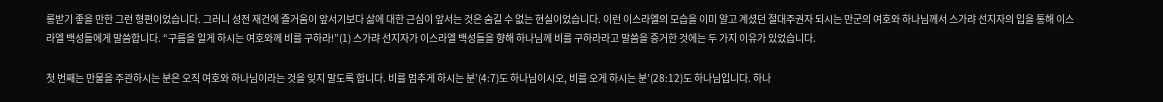롱받기 좋을 만한 그런 형편이었습니다. 그러니 성전 재건에 즐거움이 앞서기보다 삶에 대한 근심이 앞서는 것은 숨길 수 없는 현실이었습니다. 이런 이스라엘의 모습을 이미 알고 계셨던 절대주권자 되시는 만군의 여호와 하나님께서 스가랴 선지자의 입을 통해 이스라엘 백성들에게 말씀합니다. “구름을 일게 하시는 여호와께 비를 구하라!”(1) 스가랴 선지자가 이스라엘 백성들을 향해 하나님께 비를 구하라라고 말씀을 증거한 것에는 두 가지 이유가 있었습니다.

첫 번째는 만물을 주관하시는 분은 오직 여호와 하나님이라는 것을 잊지 말도록 합니다. 비를 멈추게 하시는 분’(4:7)도 하나님이시오, 비를 오게 하시는 분’(28:12)도 하나님입니다. 하나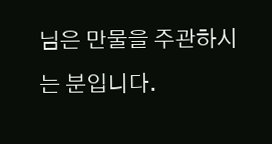님은 만물을 주관하시는 분입니다.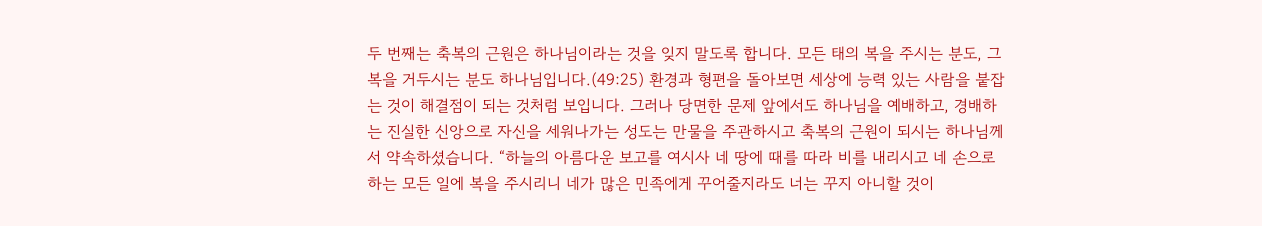두 번째는 축복의 근원은 하나님이라는 것을 잊지 말도록 합니다. 모든 태의 복을 주시는 분도, 그 복을 거두시는 분도 하나님입니다.(49:25) 환경과 형편을 돌아보면 세상에 능력 있는 사람을 붙잡는 것이 해결점이 되는 것처럼 보입니다. 그러나 당면한 문제 앞에서도 하나님을 예배하고, 경배하는 진실한 신앙으로 자신을 세워나가는 성도는 만물을 주관하시고 축복의 근원이 되시는 하나님께서 약속하셨습니다. “하늘의 아름다운 보고를 여시사 네 땅에 때를 따라 비를 내리시고 네 손으로 하는 모든 일에 복을 주시리니 네가 많은 민족에게 꾸어줄지라도 너는 꾸지 아니할 것이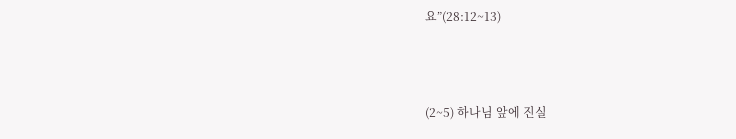요”(28:12~13)



(2~5) 하나님 앞에 진실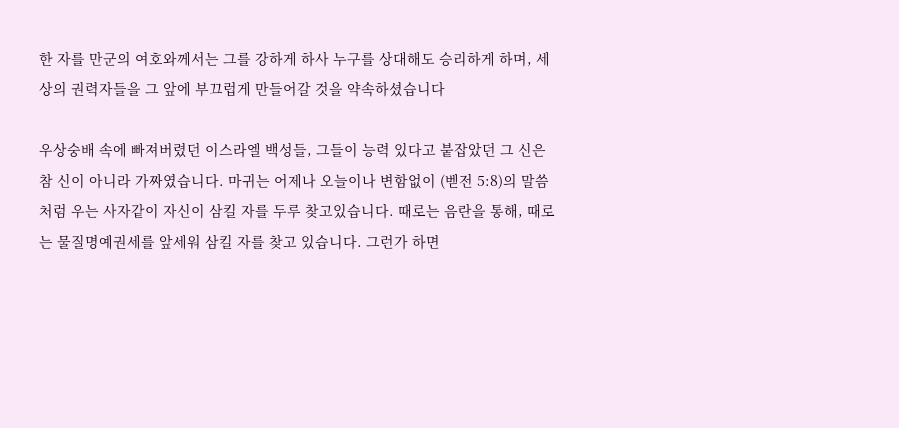한 자를 만군의 여호와께서는 그를 강하게 하사 누구를 상대해도 승리하게 하며, 세상의 권력자들을 그 앞에 부끄럽게 만들어갈 것을 약속하셨습니다

우상숭배 속에 빠져버렸던 이스라엘 백성들, 그들이 능력 있다고 붙잡았던 그 신은 참 신이 아니라 가짜였습니다. 마귀는 어제나 오늘이나 변함없이 (벧전 5:8)의 말씀처럼 우는 사자같이 자신이 삼킬 자를 두루 찾고있습니다. 때로는 음란을 통해, 때로는 물질명예권세를 앞세워 삼킬 자를 찾고 있습니다. 그런가 하면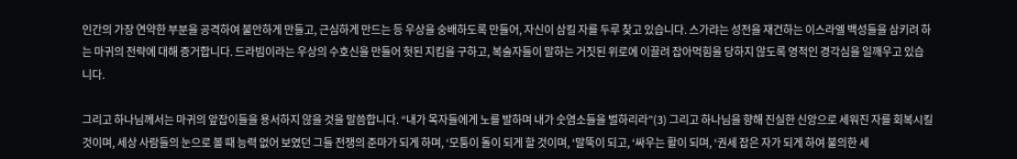인간의 가장 연약한 부분을 공격하여 불안하게 만들고, 근심하게 만드는 등 우상을 숭배하도록 만들어, 자신이 삼킬 자를 두루 찾고 있습니다. 스가랴는 성전을 재건하는 이스라엘 백성들을 삼키려 하는 마귀의 전략에 대해 증거합니다. 드라빔이라는 우상의 수호신을 만들어 헛된 지킴을 구하고, 복술자들이 말하는 거짓된 위로에 이끌려 잡아먹힘을 당하지 않도록 영적인 경각심을 일깨우고 있습니다.

그리고 하나님께서는 마귀의 앞잡이들을 용서하지 않을 것을 말씀합니다. “내가 목자들에게 노를 발하며 내가 숫염소들을 벌하리라”(3) 그리고 하나님을 향해 진실한 신앙으로 세워진 자를 회복시킬 것이며, 세상 사람들의 눈으로 볼 때 능력 없어 보였던 그들 전쟁의 준마가 되게 하며, ‘모퉁이 돌이 되게 할 것이며, ‘말뚝이 되고, ‘싸우는 활이 되며, ‘권세 잡은 자가 되게 하여 불의한 세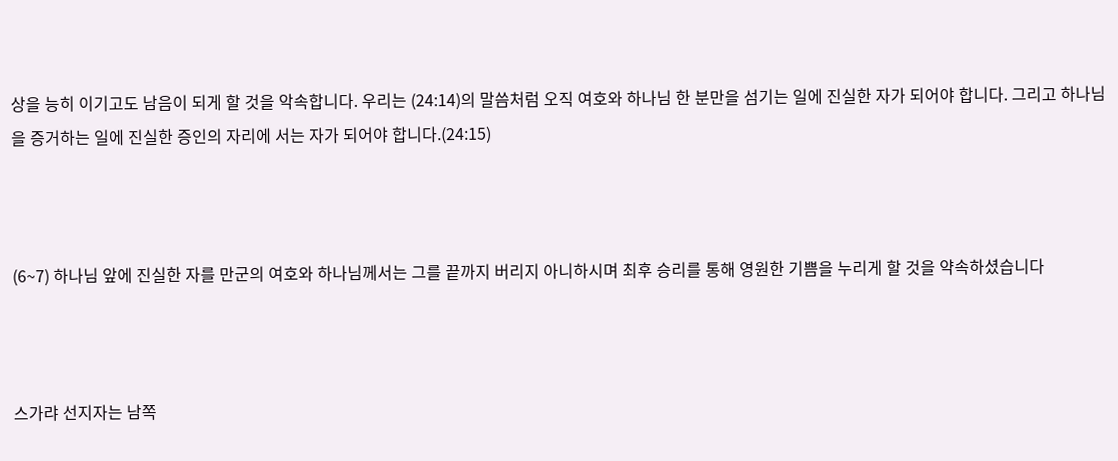상을 능히 이기고도 남음이 되게 할 것을 악속합니다. 우리는 (24:14)의 말씀처럼 오직 여호와 하나님 한 분만을 섬기는 일에 진실한 자가 되어야 합니다. 그리고 하나님을 증거하는 일에 진실한 증인의 자리에 서는 자가 되어야 합니다.(24:15)



(6~7) 하나님 앞에 진실한 자를 만군의 여호와 하나님께서는 그를 끝까지 버리지 아니하시며 최후 승리를 통해 영원한 기쁨을 누리게 할 것을 약속하셨습니다



스가랴 선지자는 남쪽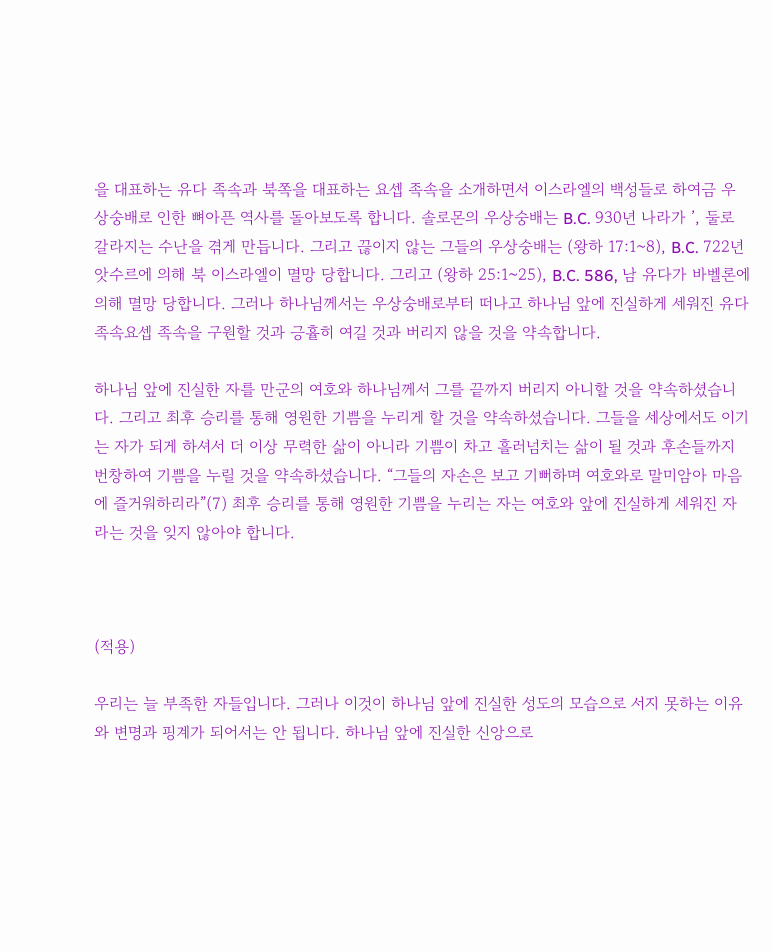을 대표하는 유다 족속과 북쪽을 대표하는 요셉 족속을 소개하면서 이스라엘의 백성들로 하여금 우상숭배로 인한 뼈아픈 역사를 돌아보도록 합니다. 솔로몬의 우상숭배는 B.C. 930년 나라가 ’, 둘로 갈라지는 수난을 겪게 만듭니다. 그리고 끊이지 않는 그들의 우상숭배는 (왕하 17:1~8), B.C. 722년 앗수르에 의해 북 이스라엘이 멸망 당합니다. 그리고 (왕하 25:1~25), B.C. 586, 남 유다가 바벨론에 의해 멸망 당합니다. 그러나 하나님께서는 우상숭배로부터 떠나고 하나님 앞에 진실하게 세워진 유다 족속요셉 족속을 구원할 것과 긍휼히 여길 것과 버리지 않을 것을 약속합니다.

하나님 앞에 진실한 자를 만군의 여호와 하나님께서 그를 끝까지 버리지 아니할 것을 약속하셨습니다. 그리고 최후 승리를 통해 영원한 기쁨을 누리게 할 것을 약속하셨습니다. 그들을 세상에서도 이기는 자가 되게 하셔서 더 이상 무력한 삶이 아니라 기쁨이 차고 흘러넘치는 삶이 될 것과 후손들까지 번창하여 기쁨을 누릴 것을 약속하셨습니다. “그들의 자손은 보고 기뻐하며 여호와로 말미암아 마음에 즐거워하리라”(7) 최후 승리를 통해 영원한 기쁨을 누리는 자는 여호와 앞에 진실하게 세워진 자라는 것을 잊지 않아야 합니다.



(적용)

우리는 늘 부족한 자들입니다. 그러나 이것이 하나님 앞에 진실한 성도의 모습으로 서지 못하는 이유와 변명과 핑계가 되어서는 안 됩니다. 하나님 앞에 진실한 신앙으로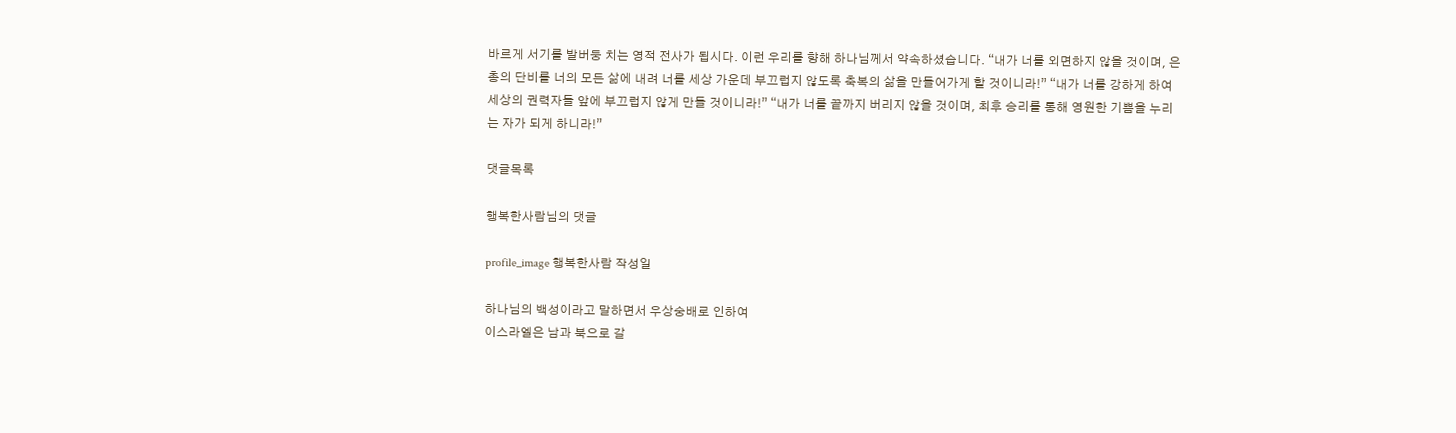바르게 서기를 발버둥 치는 영적 전사가 됩시다. 이런 우리를 향해 하나님께서 약속하셨습니다. “내가 너를 외면하지 않을 것이며, 은총의 단비를 너의 모든 삶에 내려 너를 세상 가운데 부끄럽지 않도록 축복의 삶을 만들어가게 할 것이니라!” “내가 너를 강하게 하여 세상의 권력자들 앞에 부끄럽지 않게 만들 것이니라!” “내가 너를 끝까지 버리지 않을 것이며, 최후 승리를 통해 영원한 기쁨을 누리는 자가 되게 하니라!”

댓글목록

행복한사람님의 댓글

profile_image 행복한사람 작성일

하나님의 백성이라고 말하면서 우상숭배로 인하여
이스라엘은 남과 북으로 갈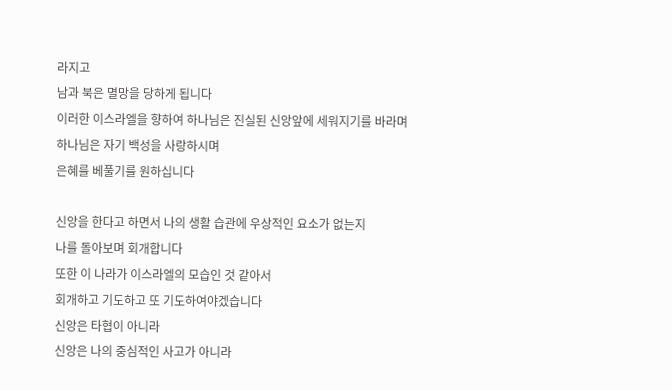라지고
남과 북은 멸망을 당하게 됩니다
이러한 이스라엘을 향하여 하나님은 진실된 신앙앞에 세워지기를 바라며
하나님은 자기 백성을 사랑하시며
은혜를 베풀기를 원하십니다

신앙을 한다고 하면서 나의 생활 습관에 우상적인 요소가 없는지
나를 돌아보며 회개합니다
또한 이 나라가 이스라엘의 모습인 것 같아서
회개하고 기도하고 또 기도하여야겠습니다
신앙은 타협이 아니라
신앙은 나의 중심적인 사고가 아니라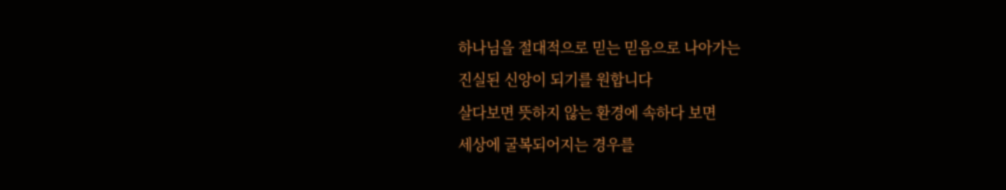하나님을 절대적으로 믿는 믿음으로 나아가는
진실된 신앙이 되기를 원합니다
살다보면 뜻하지 않는 환경에 속하다 보면
세상에 굴복되어지는 경우를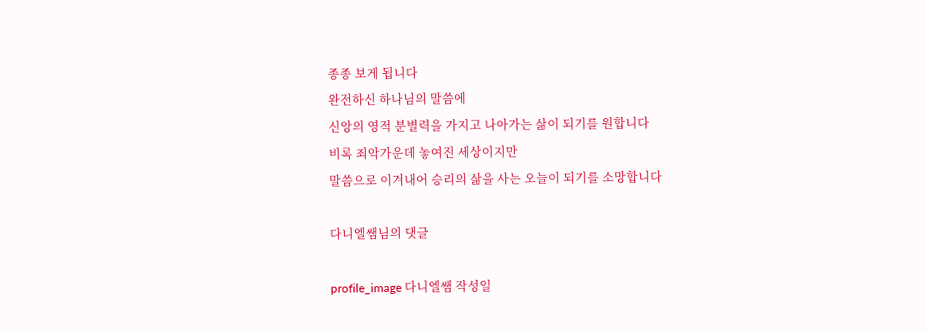종종 보게 됩니다
완전하신 하나님의 말씀에
신앙의 영적 분별력을 가지고 나아가는 삶이 되기를 원합니다
비록 죄악가운데 놓여진 세상이지만
말씀으로 이겨내어 승리의 삶을 사는 오늘이 되기를 소망합니다

다니엘쌤님의 댓글

profile_image 다니엘쌤 작성일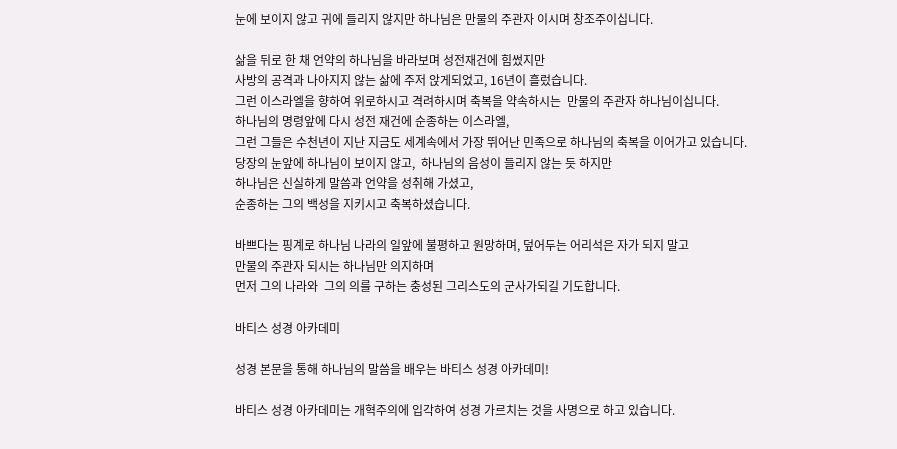눈에 보이지 않고 귀에 들리지 않지만 하나님은 만물의 주관자 이시며 창조주이십니다.

삶을 뒤로 한 채 언약의 하나님을 바라보며 성전재건에 힘썼지만
사방의 공격과 나아지지 않는 삶에 주저 앉게되었고, 16년이 흘렀습니다.
그런 이스라엘을 향하여 위로하시고 격려하시며 축복을 약속하시는  만물의 주관자 하나님이십니다.
하나님의 명령앞에 다시 성전 재건에 순종하는 이스라엘,
그런 그들은 수천년이 지난 지금도 세계속에서 가장 뛰어난 민족으로 하나님의 축복을 이어가고 있습니다.
당장의 눈앞에 하나님이 보이지 않고,  하나님의 음성이 들리지 않는 듯 하지만
하나님은 신실하게 말씀과 언약을 성취해 가셨고,
순종하는 그의 백성을 지키시고 축복하셨습니다.

바쁘다는 핑계로 하나님 나라의 일앞에 불평하고 원망하며, 덮어두는 어리석은 자가 되지 말고
만물의 주관자 되시는 하나님만 의지하며
먼저 그의 나라와  그의 의를 구하는 충성된 그리스도의 군사가되길 기도합니다.

바티스 성경 아카데미

성경 본문을 통해 하나님의 말씀을 배우는 바티스 성경 아카데미!

바티스 성경 아카데미는 개혁주의에 입각하여 성경 가르치는 것을 사명으로 하고 있습니다.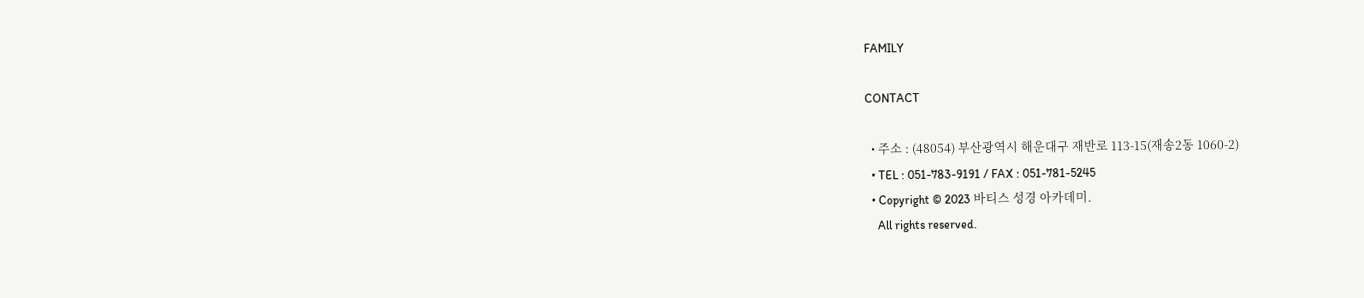FAMILY

CONTACT

  • 주소 : (48054) 부산광역시 해운대구 재반로 113-15(재송2동 1060-2)
  • TEL : 051-783-9191 / FAX : 051-781-5245
  • Copyright © 2023 바티스 성경 아카데미.
    All rights reserved.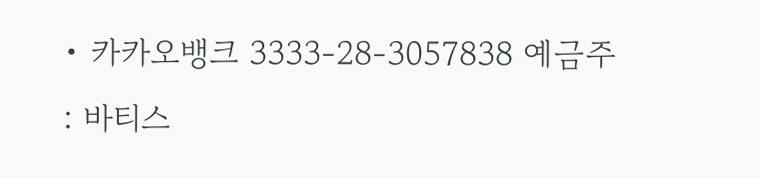• 카카오뱅크 3333-28-3057838 예금주 : 바티스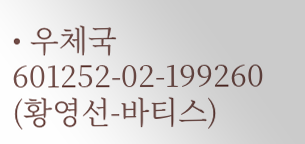• 우체국 601252-02-199260 (황영선-바티스)